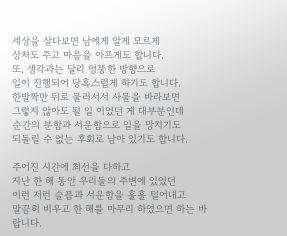세상을 살다보면 남에게 알게 모르게
상처도 주고 마음을 아프게도 합니다.
또, 생각과는 달리 엉뚱한 방향으로
일이 진행되어 당혹스럽게 하기도 합니다.
한발짝만 뒤로 물러서서 사물을 바라보면
그렇지 않아도 될 일 이었던 게 대부분인데
순간의 분함과 서운함으로 일을 망치기도
되돌릴 수 없는 후회로 남아 있기도 합니다.

주어진 시간에 최선을 다하고
지난 한 해 동안 우리들의 주변에 있었던
이런 저런 슬픔과 서운함을 훌훌 털어내고
말끔히 비우고 한 해를 마무리 하였으면 하는 바랍니다.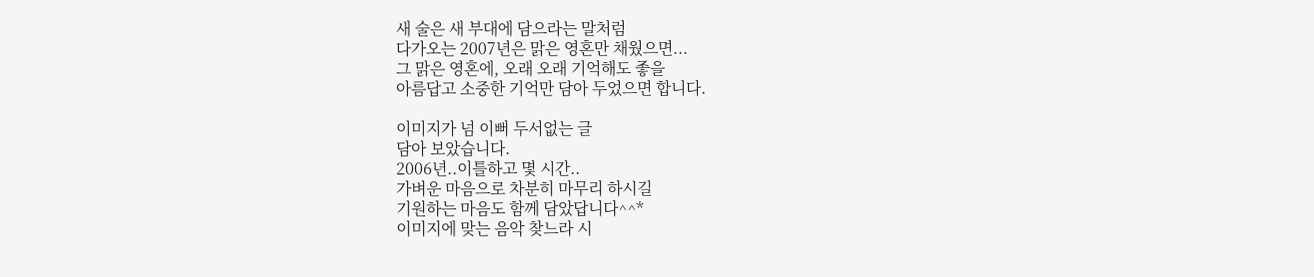새 술은 새 부대에 담으라는 말처럼
다가오는 2007년은 맑은 영혼만 채웠으면...
그 맑은 영혼에, 오래 오래 기억해도 좋을
아름답고 소중한 기억만 담아 두었으면 합니다.

이미지가 넘 이뻐 두서없는 글
담아 보았습니다.
2006년..이틀하고 몇 시간..
가벼운 마음으로 차분히 마무리 하시길
기원하는 마음도 함께 담았답니다^^*
이미지에 맞는 음악 찾느라 시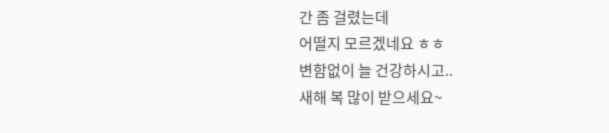간 좀 걸렸는데
어떨지 모르겠네요 ㅎㅎ
변함없이 늘 건강하시고..
새해 복 많이 받으세요~